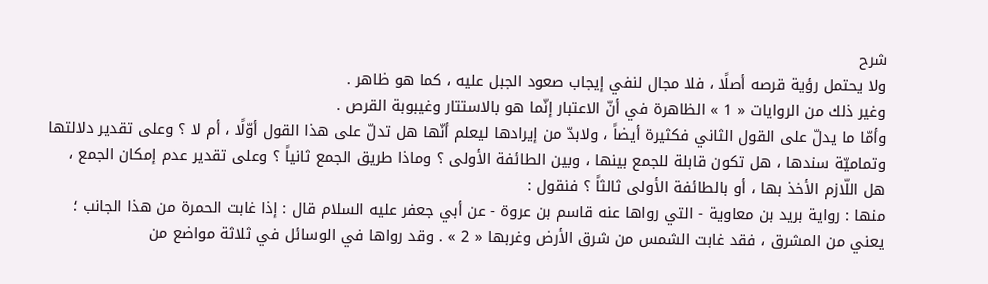شرح
ولا يحتمل رؤية قرصه أصلًا ، فلا مجال لنفي إيجاب صعود الجبل عليه ، كما هو ظاهر .
وغير ذلك من الروايات « 1 » الظاهرة في أنّ الاعتبار إنّما هو بالاستتار وغيبوبة القرص .
وأمّا ما يدلّ على القول الثاني فكثيرة أيضاً ، ولابدّ من إيرادها ليعلم أنّها هل تدلّ على هذا القول أوّلًا ، أم لا ؟ وعلى تقدير دلالتها وتماميّة سندها ، هل تكون قابلة للجمع بينها ، وبين الطائفة الأولى ؟ وماذا طريق الجمع ثانياً ؟ وعلى تقدير عدم إمكان الجمع ، هل اللّازم الأخذ بها ، أو بالطائفة الأولى ثالثاً ؟ فنقول :
منها : رواية بريد بن معاوية - التي رواها عنه قاسم بن عروة - عن أبي جعفر عليه السلام قال : إذا غابت الحمرة من هذا الجانب ؛ يعني من المشرق ، فقد غابت الشمس من شرق الأرض وغربها « 2 » . وقد رواها في الوسائل في ثلاثة مواضع من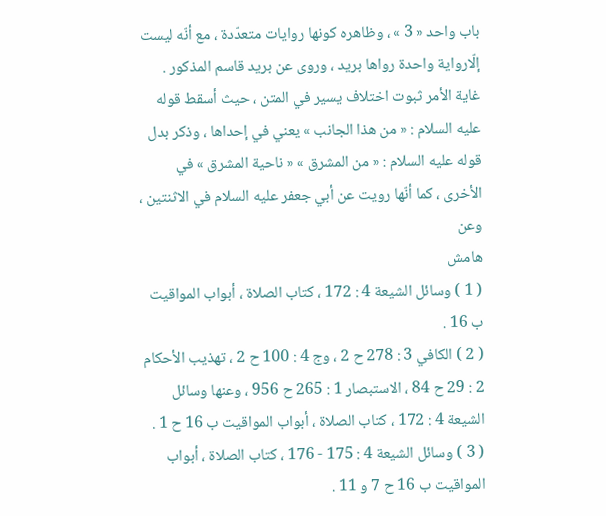باب واحد « 3 » ، وظاهره كونها روايات متعدّدة ، مع أنّه ليست إلّارواية واحدة رواها بريد ، وروى عن بريد قاسم المذكور .
غاية الأمر ثبوت اختلاف يسير في المتن ، حيث أسقط قوله عليه السلام : « من هذا الجانب » يعني في إحداها ، وذكر بدل قوله عليه السلام : « من المشرق » « ناحية المشرق » في الأخرى ، كما أنّها رويت عن أبي جعفر عليه السلام في الاثنتين ، وعن
هامش
( 1 ) وسائل الشيعة 4 : 172 ، كتاب الصلاة ، أبواب المواقيت ب 16 .
( 2 ) الكافي 3 : 278 ح 2 ، وج 4 : 100 ح 2 ، تهذيب الأحكام 2 : 29 ح 84 ، الاستبصار 1 : 265 ح 956 ، وعنها وسائل الشيعة 4 : 172 ، كتاب الصلاة ، أبواب المواقيت ب 16 ح 1 .
( 3 ) وسائل الشيعة 4 : 175 - 176 ، كتاب الصلاة ، أبواب المواقيت ب 16 ح 7 و 11 .